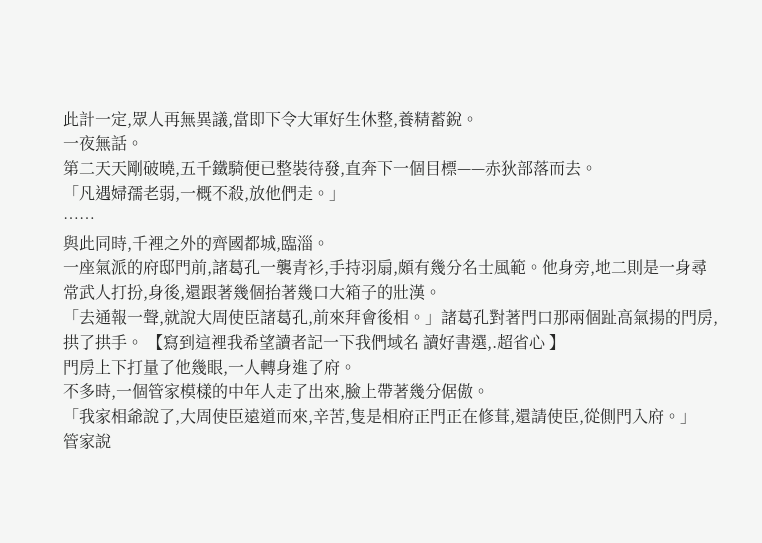此計一定,眾人再無異議,當即下令大軍好生休整,養精蓄銳。
一夜無話。
第二天天剛破曉,五千鐵騎便已整裝待發,直奔下一個目標——赤狄部落而去。
「凡遇婦孺老弱,一概不殺,放他們走。」
……
與此同時,千裡之外的齊國都城,臨淄。
一座氣派的府邸門前,諸葛孔一襲青衫,手持羽扇,頗有幾分名士風範。他身旁,地二則是一身尋常武人打扮,身後,還跟著幾個抬著幾口大箱子的壯漢。
「去通報一聲,就說大周使臣諸葛孔,前來拜會後相。」諸葛孔對著門口那兩個趾高氣揚的門房,拱了拱手。 【寫到這裡我希望讀者記一下我們域名 讀好書選,.超省心 】
門房上下打量了他幾眼,一人轉身進了府。
不多時,一個管家模樣的中年人走了出來,臉上帶著幾分倨傲。
「我家相爺說了,大周使臣遠道而來,辛苦,隻是相府正門正在修葺,還請使臣,從側門入府。」
管家說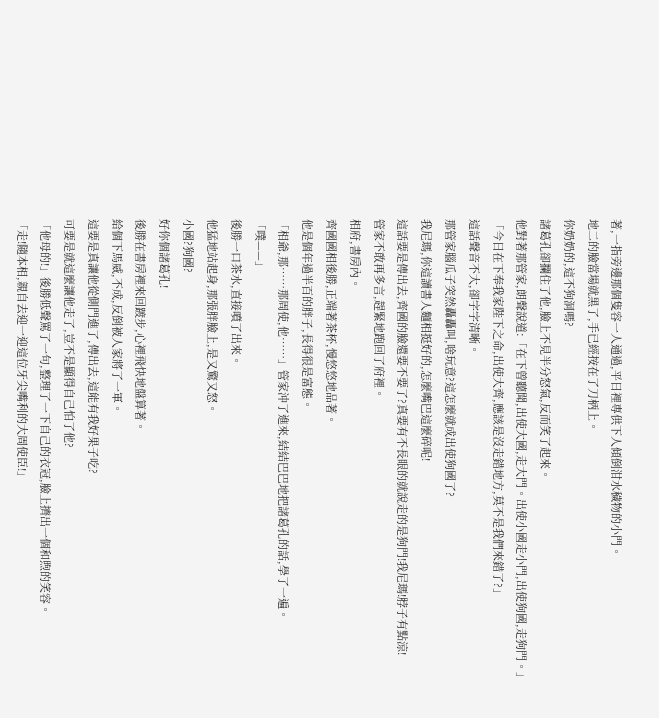著,一指旁邊那個隻容一人通過,平日裡專供下人傾倒泔水穢物的小門。
地二的臉當場就黑了,手已經按在了刀柄上。
你奶奶的,這不狗洞嗎?
諸葛孔卻攔住了他,臉上不見半分怒氣,反而笑了起來。
他對著那管家,朗聲說道:「在下曾聽聞,出使大國,走大門。出使小國走小門,出使狗國,走狗門。」
「今日在下奉我家陛下之命,出使大齊,應該是沒走錯地方,莫不是我們來錯了?」
這話聲音不大,卻字字清晰。
那管家腦瓜子突然轟轟叫,啥玩意?這怎麼就成出使狗國了?
我尼瑪,你這讀書人麵相挺好的,怎麼嘴巴這麼碎呢!
這話要是傳出去,齊國的臉還要不要了?真要有不長眼的就說走的是狗門!我尼瑪!脖子有點涼!
管家不敢再多言,趕緊地跑回了府裡。
相府,書房內。
齊國國相後勝,正端著茶杯,慢悠悠地品著。
他是個年過半百的胖子,長得很是富態。
「相爺,那……那周使,他……」管家沖了進來,結結巴巴地把諸葛孔的話,學了一遍。
「噗——」
後勝一口茶水,直接噴了出來。
他猛地站起身,那張胖臉上,是又驚又怒。
小國?狗國?
好你個諸葛孔!
後勝在書房裡來回踱步,心裡飛快地盤算著。
給個下馬威,不成,反倒被人家將了一軍。
這要是真讓他從側門進了,傳出去,這能有我好果子吃?
可要是就這麼讓他走了,豈不是顯得自己怕了他?
「他母的!」後勝低聲罵了一句,整理了一下自己的衣冠,臉上擠出一個和煦的笑容。
「走!隨本相,親自去迎一迎這位牙尖嘴利的大周使臣!」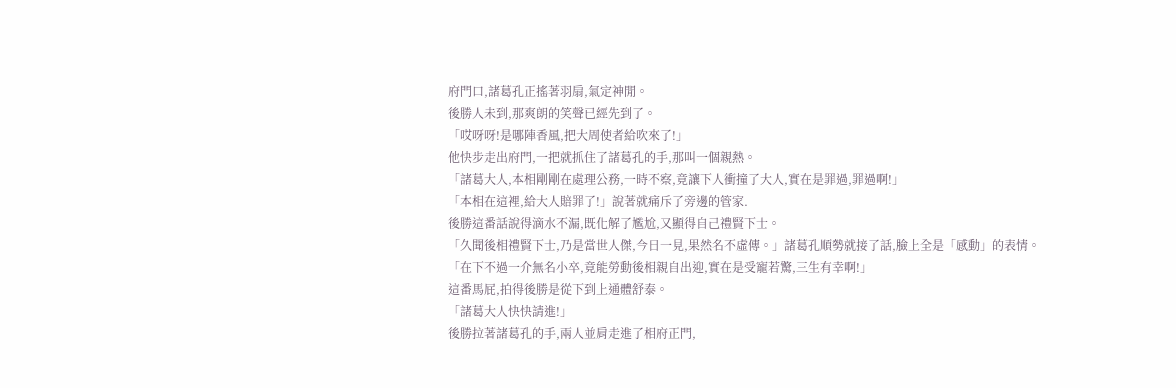府門口,諸葛孔正搖著羽扇,氣定神閒。
後勝人未到,那爽朗的笑聲已經先到了。
「哎呀呀!是哪陣香風,把大周使者給吹來了!」
他快步走出府門,一把就抓住了諸葛孔的手,那叫一個親熱。
「諸葛大人,本相剛剛在處理公務,一時不察,竟讓下人衝撞了大人,實在是罪過,罪過啊!」
「本相在這裡,給大人賠罪了!」說著就痛斥了旁邊的管家.
後勝這番話說得滴水不漏,既化解了尷尬,又顯得自己禮賢下士。
「久聞後相禮賢下士,乃是當世人傑,今日一見,果然名不虛傳。」諸葛孔順勢就接了話,臉上全是「感動」的表情。
「在下不過一介無名小卒,竟能勞動後相親自出迎,實在是受寵若驚,三生有幸啊!」
這番馬屁,拍得後勝是從下到上通體舒泰。
「諸葛大人快快請進!」
後勝拉著諸葛孔的手,兩人並肩走進了相府正門,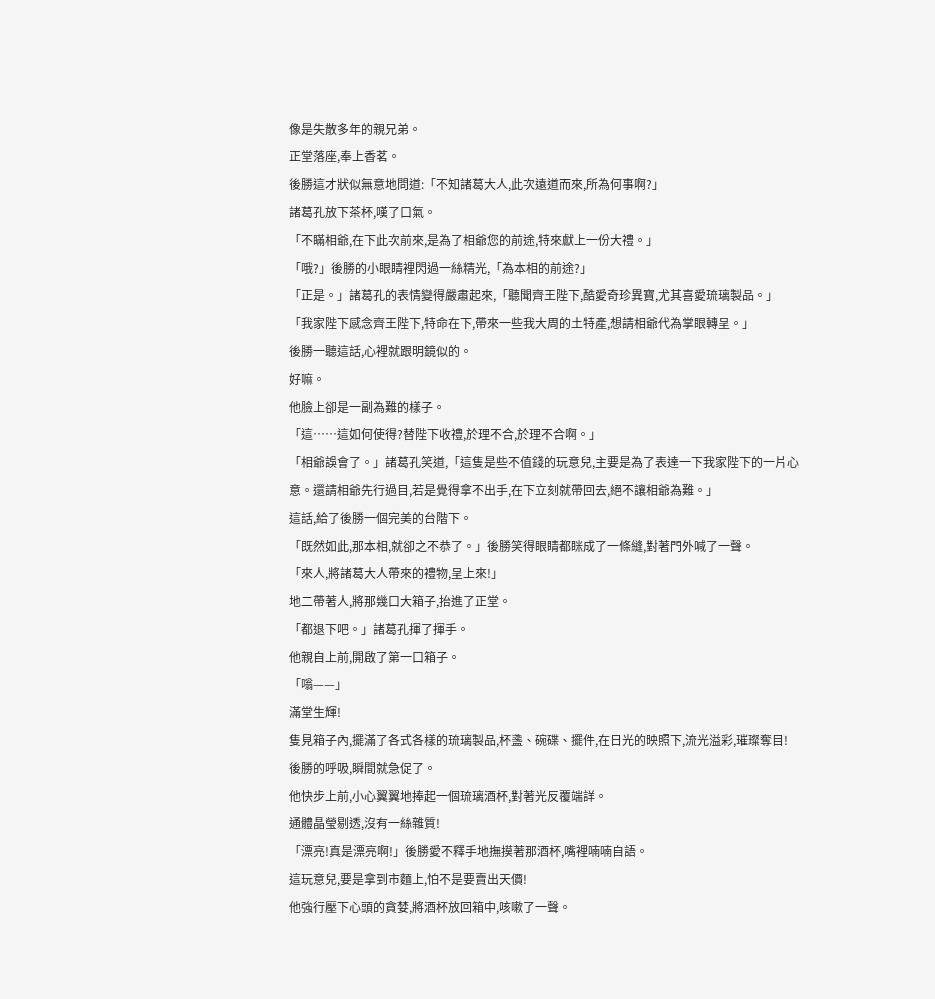像是失散多年的親兄弟。
正堂落座,奉上香茗。
後勝這才狀似無意地問道:「不知諸葛大人,此次遠道而來,所為何事啊?」
諸葛孔放下茶杯,嘆了口氣。
「不瞞相爺,在下此次前來,是為了相爺您的前途,特來獻上一份大禮。」
「哦?」後勝的小眼睛裡閃過一絲精光,「為本相的前途?」
「正是。」諸葛孔的表情變得嚴肅起來,「聽聞齊王陛下,酷愛奇珍異寶,尤其喜愛琉璃製品。」
「我家陛下感念齊王陛下,特命在下,帶來一些我大周的土特產,想請相爺代為掌眼轉呈。」
後勝一聽這話,心裡就跟明鏡似的。
好嘛。
他臉上卻是一副為難的樣子。
「這……這如何使得?替陛下收禮,於理不合,於理不合啊。」
「相爺誤會了。」諸葛孔笑道,「這隻是些不值錢的玩意兒,主要是為了表達一下我家陛下的一片心意。還請相爺先行過目,若是覺得拿不出手,在下立刻就帶回去,絕不讓相爺為難。」
這話,給了後勝一個完美的台階下。
「既然如此,那本相,就卻之不恭了。」後勝笑得眼睛都眯成了一條縫,對著門外喊了一聲。
「來人,將諸葛大人帶來的禮物,呈上來!」
地二帶著人,將那幾口大箱子,抬進了正堂。
「都退下吧。」諸葛孔揮了揮手。
他親自上前,開啟了第一口箱子。
「嗡——」
滿堂生輝!
隻見箱子內,擺滿了各式各樣的琉璃製品,杯盞、碗碟、擺件,在日光的映照下,流光溢彩,璀璨奪目!
後勝的呼吸,瞬間就急促了。
他快步上前,小心翼翼地捧起一個琉璃酒杯,對著光反覆端詳。
通體晶瑩剔透,沒有一絲雜質!
「漂亮!真是漂亮啊!」後勝愛不釋手地撫摸著那酒杯,嘴裡喃喃自語。
這玩意兒,要是拿到市麵上,怕不是要賣出天價!
他強行壓下心頭的貪婪,將酒杯放回箱中,咳嗽了一聲。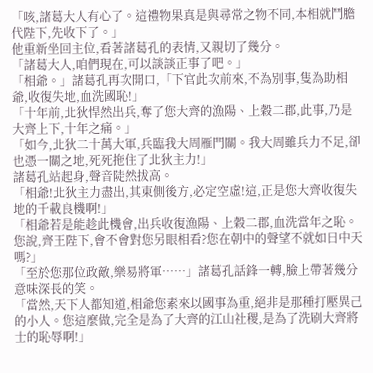「咳,諸葛大人有心了。這禮物果真是與尋常之物不同,本相就鬥膽代陛下,先收下了。」
他重新坐回主位,看著諸葛孔的表情,又親切了幾分。
「諸葛大人,咱們現在,可以談談正事了吧。」
「相爺。」諸葛孔再次開口,「下官此次前來,不為別事,隻為助相爺,收復失地,血洗國恥!」
「十年前,北狄悍然出兵,奪了您大齊的漁陽、上穀二郡,此事,乃是大齊上下,十年之痛。」
「如今,北狄二十萬大軍,兵臨我大周雁門關。我大周雖兵力不足,卻也憑一關之地,死死拖住了北狄主力!」
諸葛孔站起身,聲音陡然拔高。
「相爺!北狄主力盡出,其東側後方,必定空虛!這,正是您大齊收復失地的千載良機啊!」
「相爺若是能趁此機會,出兵收復漁陽、上穀二郡,血洗當年之恥。您說,齊王陛下,會不會對您另眼相看?您在朝中的聲望不就如日中天嗎?」
「至於您那位政敵,樂易將軍……」諸葛孔話鋒一轉,臉上帶著幾分意味深長的笑。
「當然,天下人都知道,相爺您素來以國事為重,絕非是那種打壓異己的小人。您這麼做,完全是為了大齊的江山社稷,是為了洗刷大齊將士的恥辱啊!」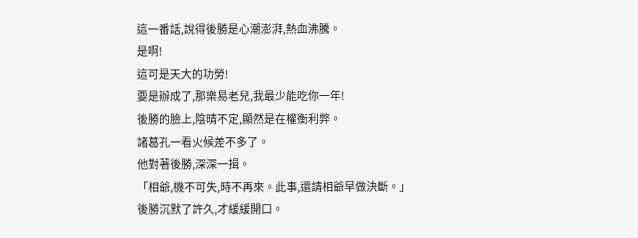這一番話,說得後勝是心潮澎湃,熱血沸騰。
是啊!
這可是天大的功勞!
要是辦成了,那樂易老兒,我最少能吃你一年!
後勝的臉上,陰晴不定,顯然是在權衡利弊。
諸葛孔一看火候差不多了。
他對著後勝,深深一揖。
「相爺,機不可失,時不再來。此事,還請相爺早做決斷。」
後勝沉默了許久,才緩緩開口。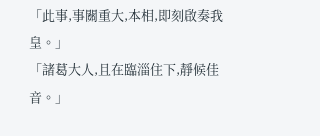「此事,事關重大,本相,即刻啟奏我皇。」
「諸葛大人,且在臨淄住下,靜候佳音。」